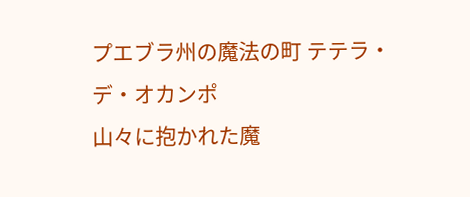プエブラ州の魔法の町 テテラ・デ・オカンポ
山々に抱かれた魔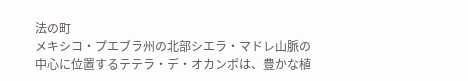法の町
メキシコ・プエブラ州の北部シエラ・マドレ山脈の中心に位置するテテラ・デ・オカンポは、豊かな植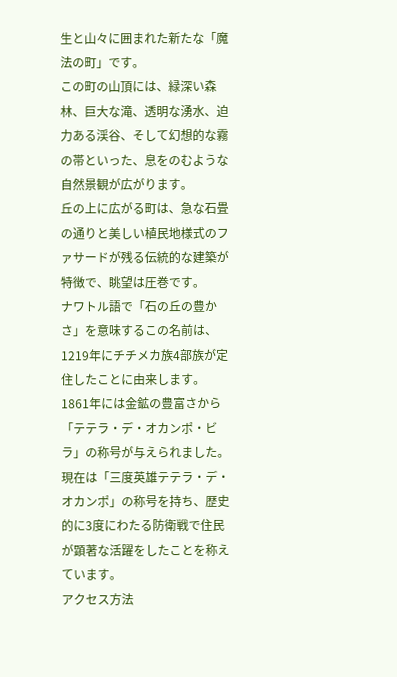生と山々に囲まれた新たな「魔法の町」です。
この町の山頂には、緑深い森林、巨大な滝、透明な湧水、迫力ある渓谷、そして幻想的な霧の帯といった、息をのむような自然景観が広がります。
丘の上に広がる町は、急な石畳の通りと美しい植民地様式のファサードが残る伝統的な建築が特徴で、眺望は圧巻です。
ナワトル語で「石の丘の豊かさ」を意味するこの名前は、1219年にチチメカ族4部族が定住したことに由来します。1861年には金鉱の豊富さから「テテラ・デ・オカンポ・ビラ」の称号が与えられました。
現在は「三度英雄テテラ・デ・オカンポ」の称号を持ち、歴史的に3度にわたる防衛戦で住民が顕著な活躍をしたことを称えています。
アクセス方法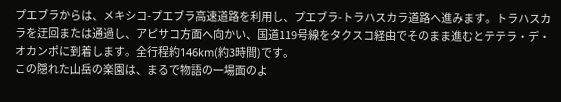プエブラからは、メキシコ‑プエブラ高速道路を利用し、プエブラ‑トラハスカラ道路へ進みます。トラハスカラを迂回または通過し、アピサコ方面へ向かい、国道119号線をタクスコ経由でそのまま進むとテテラ・デ・オカンポに到着します。全行程約146km(約3時間)です。
この隠れた山岳の楽園は、まるで物語の一場面のよ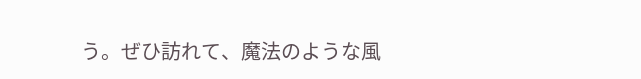う。ぜひ訪れて、魔法のような風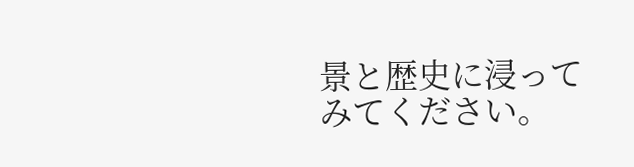景と歴史に浸ってみてください。